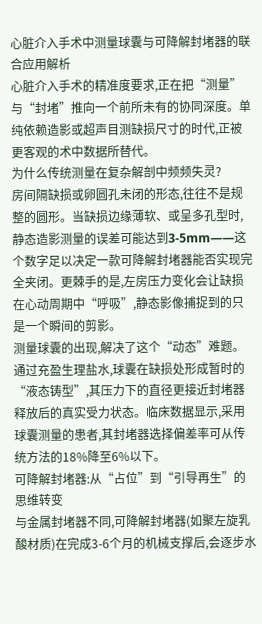心脏介入手术中测量球囊与可降解封堵器的联合应用解析
心脏介入手术的精准度要求,正在把“测量”与“封堵”推向一个前所未有的协同深度。单纯依赖造影或超声目测缺损尺寸的时代,正被更客观的术中数据所替代。
为什么传统测量在复杂解剖中频频失灵?
房间隔缺损或卵圆孔未闭的形态,往往不是规整的圆形。当缺损边缘薄软、或呈多孔型时,静态造影测量的误差可能达到3-5mm——这个数字足以决定一款可降解封堵器能否实现完全夹闭。更棘手的是,左房压力变化会让缺损在心动周期中“呼吸”,静态影像捕捉到的只是一个瞬间的剪影。
测量球囊的出现,解决了这个“动态”难题。通过充盈生理盐水,球囊在缺损处形成暂时的“液态铸型”,其压力下的直径更接近封堵器释放后的真实受力状态。临床数据显示,采用球囊测量的患者,其封堵器选择偏差率可从传统方法的18%降至6%以下。
可降解封堵器:从“占位”到“引导再生”的思维转变
与金属封堵器不同,可降解封堵器(如聚左旋乳酸材质)在完成3-6个月的机械支撑后,会逐步水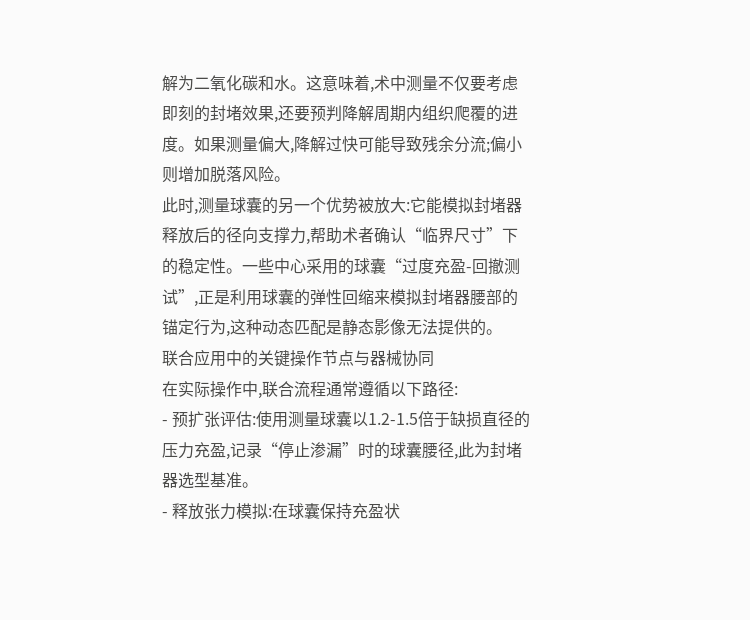解为二氧化碳和水。这意味着,术中测量不仅要考虑即刻的封堵效果,还要预判降解周期内组织爬覆的进度。如果测量偏大,降解过快可能导致残余分流;偏小则增加脱落风险。
此时,测量球囊的另一个优势被放大:它能模拟封堵器释放后的径向支撑力,帮助术者确认“临界尺寸”下的稳定性。一些中心采用的球囊“过度充盈-回撤测试”,正是利用球囊的弹性回缩来模拟封堵器腰部的锚定行为,这种动态匹配是静态影像无法提供的。
联合应用中的关键操作节点与器械协同
在实际操作中,联合流程通常遵循以下路径:
- 预扩张评估:使用测量球囊以1.2-1.5倍于缺损直径的压力充盈,记录“停止渗漏”时的球囊腰径,此为封堵器选型基准。
- 释放张力模拟:在球囊保持充盈状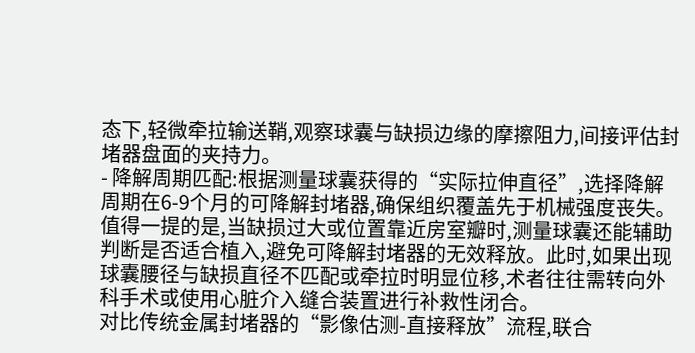态下,轻微牵拉输送鞘,观察球囊与缺损边缘的摩擦阻力,间接评估封堵器盘面的夹持力。
- 降解周期匹配:根据测量球囊获得的“实际拉伸直径”,选择降解周期在6-9个月的可降解封堵器,确保组织覆盖先于机械强度丧失。
值得一提的是,当缺损过大或位置靠近房室瓣时,测量球囊还能辅助判断是否适合植入,避免可降解封堵器的无效释放。此时,如果出现球囊腰径与缺损直径不匹配或牵拉时明显位移,术者往往需转向外科手术或使用心脏介入缝合装置进行补救性闭合。
对比传统金属封堵器的“影像估测-直接释放”流程,联合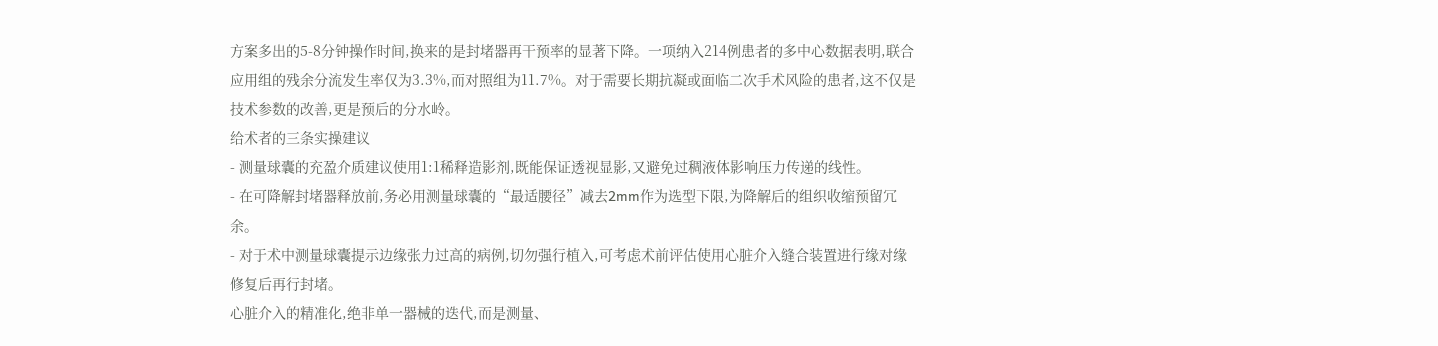方案多出的5-8分钟操作时间,换来的是封堵器再干预率的显著下降。一项纳入214例患者的多中心数据表明,联合应用组的残余分流发生率仅为3.3%,而对照组为11.7%。对于需要长期抗凝或面临二次手术风险的患者,这不仅是技术参数的改善,更是预后的分水岭。
给术者的三条实操建议
- 测量球囊的充盈介质建议使用1:1稀释造影剂,既能保证透视显影,又避免过稠液体影响压力传递的线性。
- 在可降解封堵器释放前,务必用测量球囊的“最适腰径”减去2mm作为选型下限,为降解后的组织收缩预留冗余。
- 对于术中测量球囊提示边缘张力过高的病例,切勿强行植入,可考虑术前评估使用心脏介入缝合装置进行缘对缘修复后再行封堵。
心脏介入的精准化,绝非单一器械的迭代,而是测量、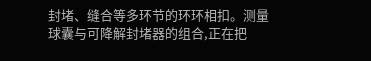封堵、缝合等多环节的环环相扣。测量球囊与可降解封堵器的组合,正在把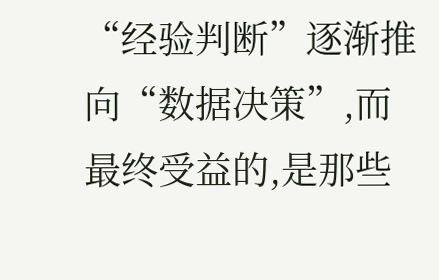“经验判断”逐渐推向“数据决策”,而最终受益的,是那些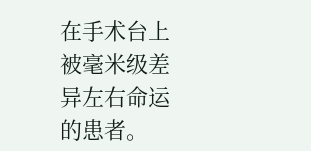在手术台上被毫米级差异左右命运的患者。